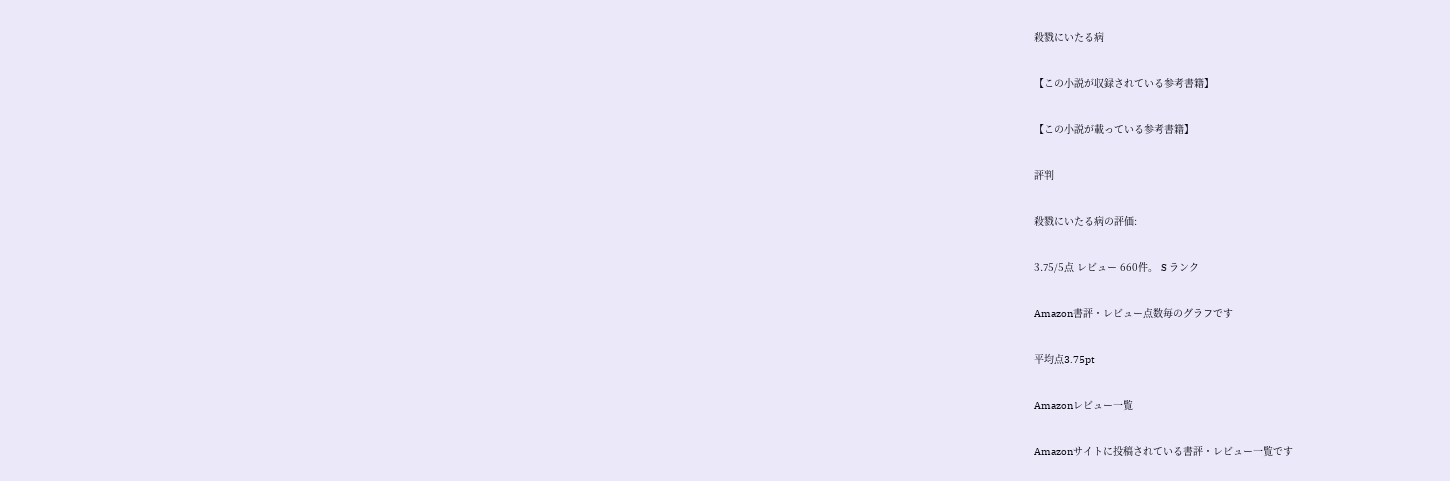殺戮にいたる病

【この小説が収録されている参考書籍】

【この小説が載っている参考書籍】

評判

殺戮にいたる病の評価:

3.75/5点 レビュー 660件。 S ランク

Amazon書評・レビュー点数毎のグラフです

平均点3.75pt

Amazonレビュー一覧

Amazonサイトに投稿されている書評・レビュー一覧です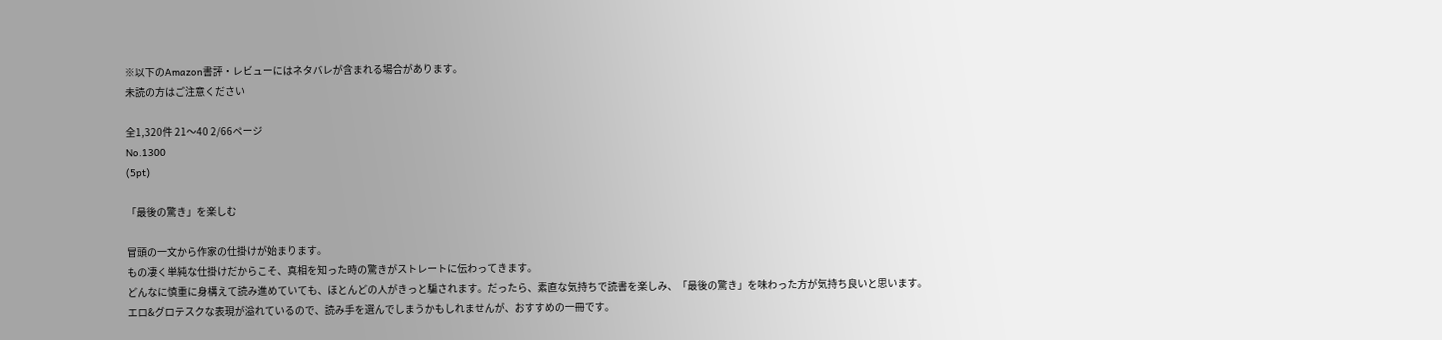※以下のAmazon書評・レビューにはネタバレが含まれる場合があります。
未読の方はご注意ください

全1,320件 21〜40 2/66ページ
No.1300
(5pt)

「最後の驚き」を楽しむ

冒頭の一文から作家の仕掛けが始まります。
もの凄く単純な仕掛けだからこそ、真相を知った時の驚きがストレートに伝わってきます。
どんなに慎重に身構えて読み進めていても、ほとんどの人がきっと騙されます。だったら、素直な気持ちで読書を楽しみ、「最後の驚き」を味わった方が気持ち良いと思います。
エロ&グロテスクな表現が溢れているので、読み手を選んでしまうかもしれませんが、おすすめの一冊です。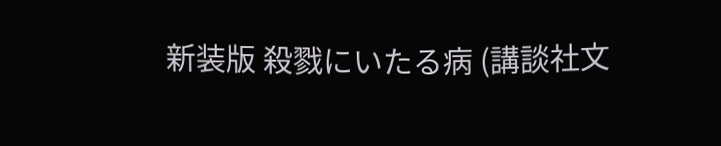新装版 殺戮にいたる病 (講談社文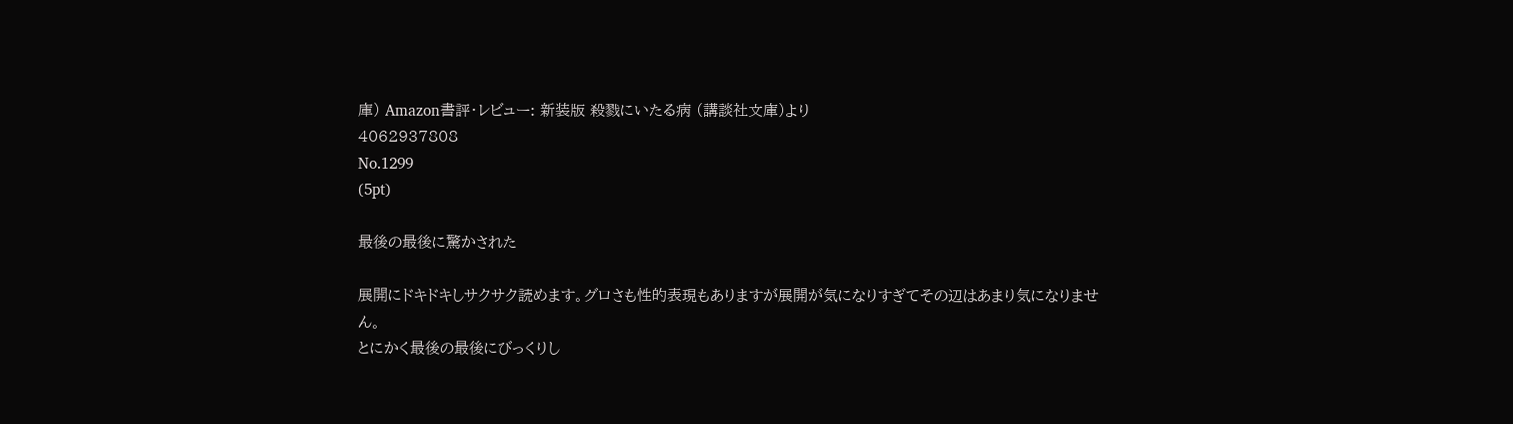庫) Amazon書評・レビュー: 新装版 殺戮にいたる病 (講談社文庫)より
4062937808
No.1299
(5pt)

最後の最後に驚かされた

展開にドキドキしサクサク読めます。グロさも性的表現もありますが展開が気になりすぎてその辺はあまり気になりません。
とにかく最後の最後にびっくりし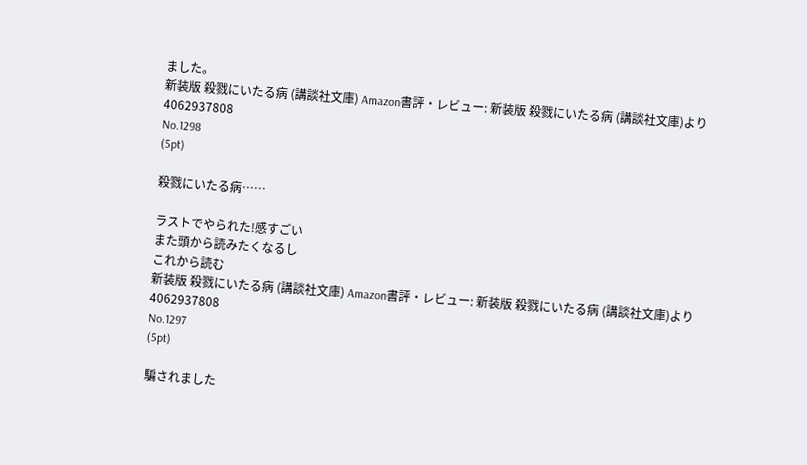ました。
新装版 殺戮にいたる病 (講談社文庫) Amazon書評・レビュー: 新装版 殺戮にいたる病 (講談社文庫)より
4062937808
No.1298
(5pt)

殺戮にいたる病……

ラストでやられた!感すごい
また頭から読みたくなるし
これから読む
新装版 殺戮にいたる病 (講談社文庫) Amazon書評・レビュー: 新装版 殺戮にいたる病 (講談社文庫)より
4062937808
No.1297
(5pt)

騙されました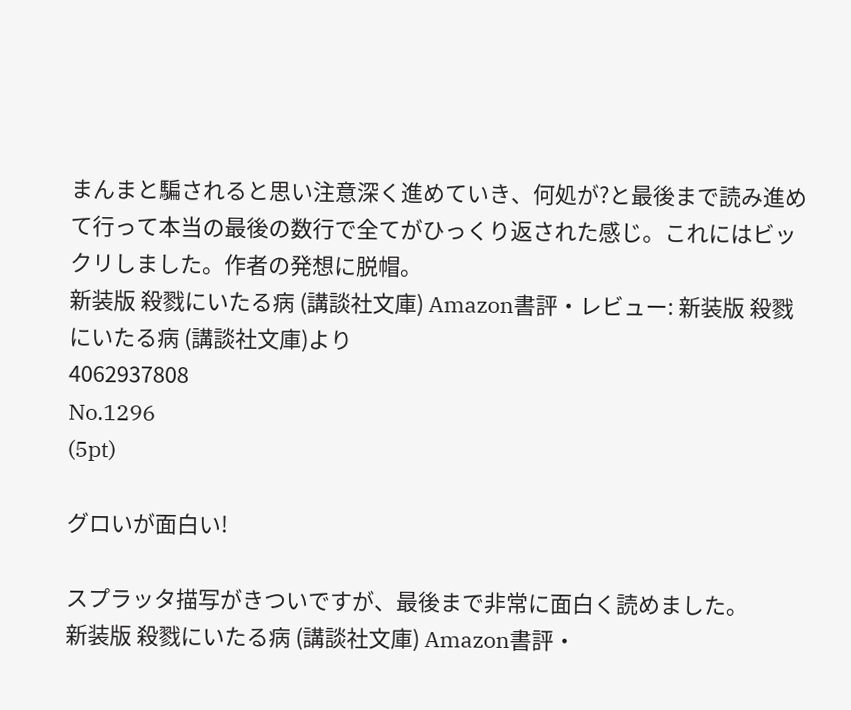まんまと騙されると思い注意深く進めていき、何処が?と最後まで読み進めて行って本当の最後の数行で全てがひっくり返された感じ。これにはビックリしました。作者の発想に脱帽。
新装版 殺戮にいたる病 (講談社文庫) Amazon書評・レビュー: 新装版 殺戮にいたる病 (講談社文庫)より
4062937808
No.1296
(5pt)

グロいが面白い!

スプラッタ描写がきついですが、最後まで非常に面白く読めました。
新装版 殺戮にいたる病 (講談社文庫) Amazon書評・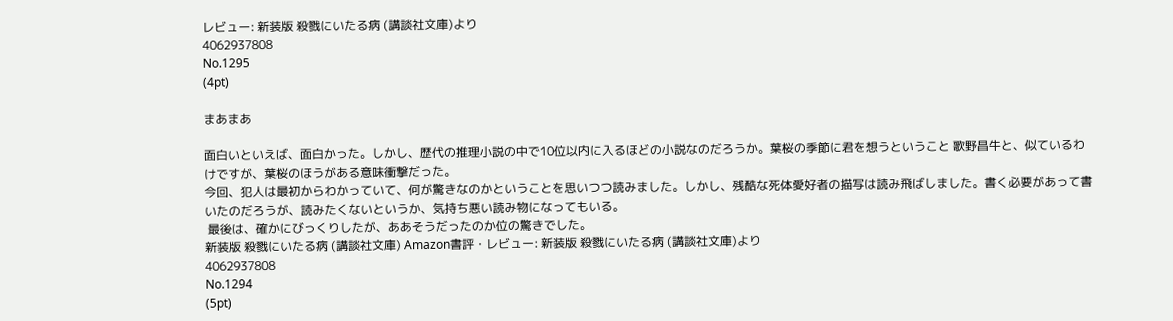レビュー: 新装版 殺戮にいたる病 (講談社文庫)より
4062937808
No.1295
(4pt)

まあまあ

面白いといえば、面白かった。しかし、歴代の推理小説の中で10位以内に入るほどの小説なのだろうか。葉桜の季節に君を想うということ 歌野昌牛と、似ているわけですが、葉桜のほうがある意味衝撃だった。
今回、犯人は最初からわかっていて、何が驚きなのかということを思いつつ読みました。しかし、残酷な死体愛好者の描写は読み飛ばしました。書く必要があって書いたのだろうが、読みたくないというか、気持ち悪い読み物になってもいる。
 最後は、確かにびっくりしたが、ああそうだったのか位の驚きでした。
新装版 殺戮にいたる病 (講談社文庫) Amazon書評・レビュー: 新装版 殺戮にいたる病 (講談社文庫)より
4062937808
No.1294
(5pt)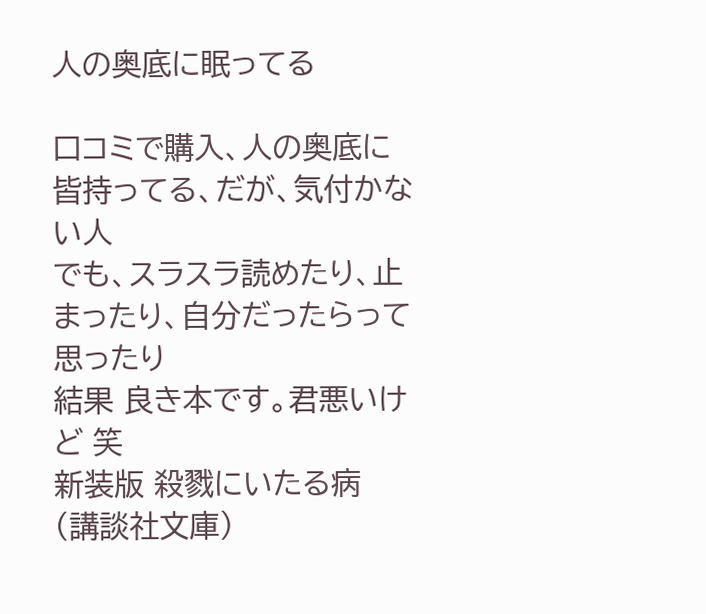人の奥底に眠ってる

口コミで購入、人の奥底に皆持ってる、だが、気付かない人
でも、スラスラ読めたり、止まったり、自分だったらって思ったり
結果 良き本です。君悪いけど 笑
新装版 殺戮にいたる病 (講談社文庫)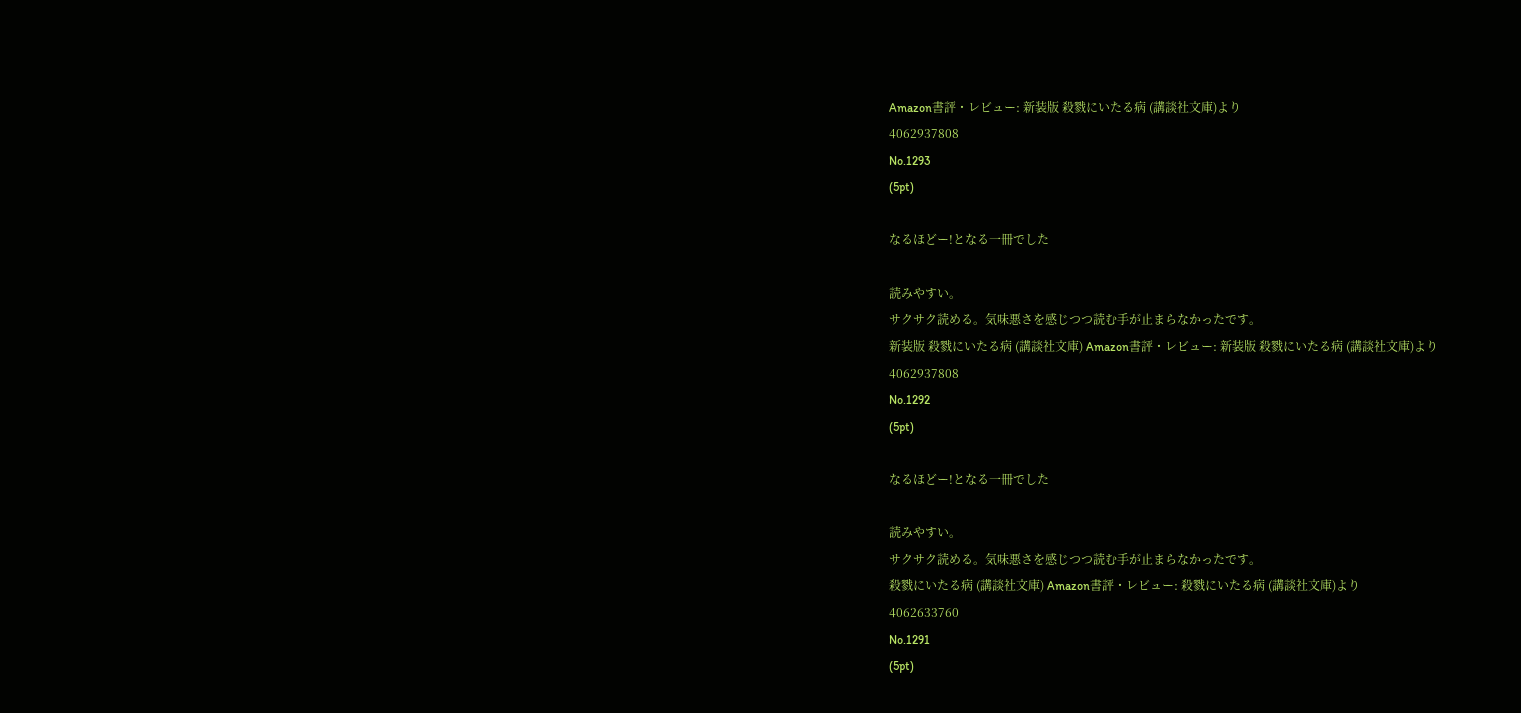Amazon書評・レビュー: 新装版 殺戮にいたる病 (講談社文庫)より
4062937808
No.1293
(5pt)

なるほどー!となる一冊でした

読みやすい。
サクサク読める。気味悪さを感じつつ読む手が止まらなかったです。
新装版 殺戮にいたる病 (講談社文庫) Amazon書評・レビュー: 新装版 殺戮にいたる病 (講談社文庫)より
4062937808
No.1292
(5pt)

なるほどー!となる一冊でした

読みやすい。
サクサク読める。気味悪さを感じつつ読む手が止まらなかったです。
殺戮にいたる病 (講談社文庫) Amazon書評・レビュー: 殺戮にいたる病 (講談社文庫)より
4062633760
No.1291
(5pt)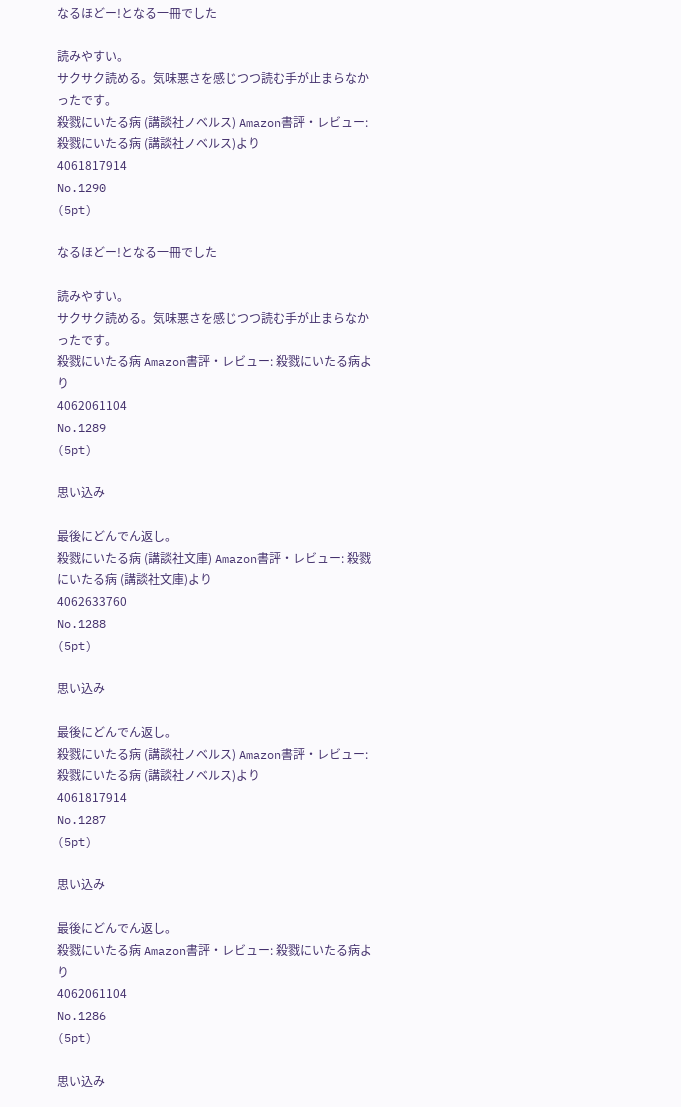なるほどー!となる一冊でした

読みやすい。
サクサク読める。気味悪さを感じつつ読む手が止まらなかったです。
殺戮にいたる病 (講談社ノベルス) Amazon書評・レビュー: 殺戮にいたる病 (講談社ノベルス)より
4061817914
No.1290
(5pt)

なるほどー!となる一冊でした

読みやすい。
サクサク読める。気味悪さを感じつつ読む手が止まらなかったです。
殺戮にいたる病 Amazon書評・レビュー: 殺戮にいたる病より
4062061104
No.1289
(5pt)

思い込み

最後にどんでん返し。
殺戮にいたる病 (講談社文庫) Amazon書評・レビュー: 殺戮にいたる病 (講談社文庫)より
4062633760
No.1288
(5pt)

思い込み

最後にどんでん返し。
殺戮にいたる病 (講談社ノベルス) Amazon書評・レビュー: 殺戮にいたる病 (講談社ノベルス)より
4061817914
No.1287
(5pt)

思い込み

最後にどんでん返し。
殺戮にいたる病 Amazon書評・レビュー: 殺戮にいたる病より
4062061104
No.1286
(5pt)

思い込み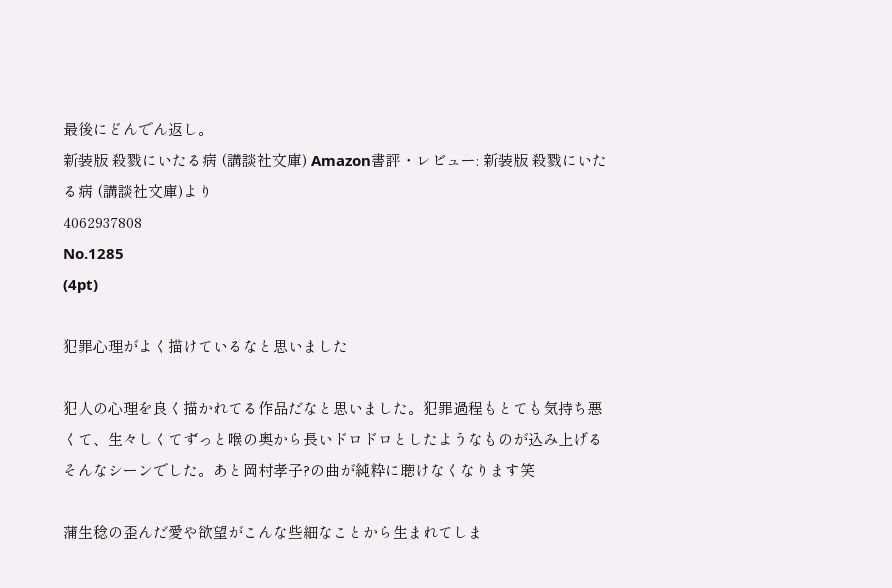最後にどんでん返し。
新装版 殺戮にいたる病 (講談社文庫) Amazon書評・レビュー: 新装版 殺戮にいたる病 (講談社文庫)より
4062937808
No.1285
(4pt)

犯罪心理がよく描けているなと思いました

犯人の心理を良く描かれてる作品だなと思いました。犯罪過程もとても気持ち悪くて、生々しくてずっと喉の奥から長いドロドロとしたようなものが込み上げるそんなシーンでした。あと岡村孝子?の曲が純粋に聴けなくなります笑

蒲生稔の歪んだ愛や欲望がこんな些細なことから生まれてしま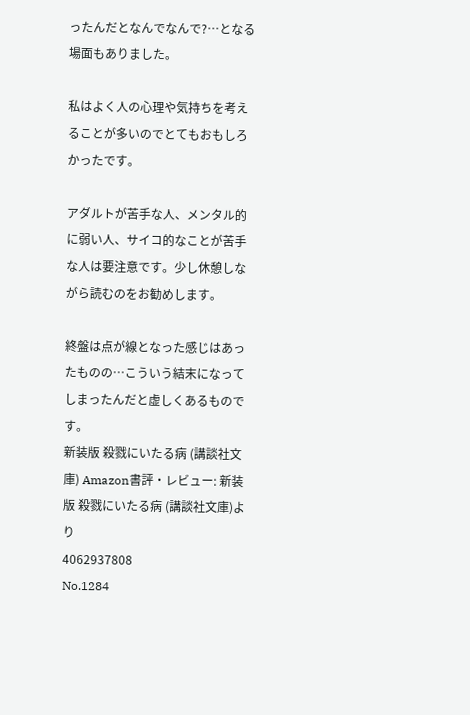ったんだとなんでなんで?…となる場面もありました。

私はよく人の心理や気持ちを考えることが多いのでとてもおもしろかったです。

アダルトが苦手な人、メンタル的に弱い人、サイコ的なことが苦手な人は要注意です。少し休憩しながら読むのをお勧めします。

終盤は点が線となった感じはあったものの…こういう結末になってしまったんだと虚しくあるものです。
新装版 殺戮にいたる病 (講談社文庫) Amazon書評・レビュー: 新装版 殺戮にいたる病 (講談社文庫)より
4062937808
No.1284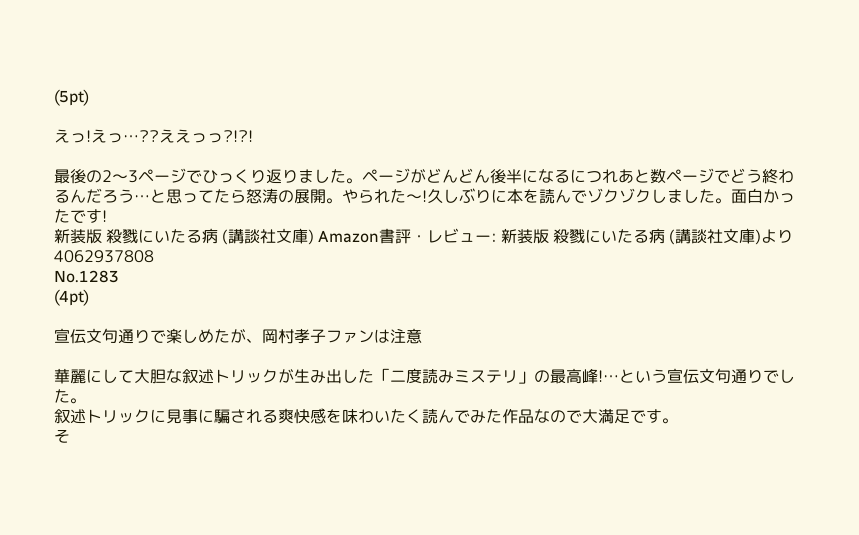(5pt)

えっ!えっ…??ええっっ?!?!

最後の2〜3ページでひっくり返りました。ページがどんどん後半になるにつれあと数ページでどう終わるんだろう…と思ってたら怒涛の展開。やられた〜!久しぶりに本を読んでゾクゾクしました。面白かったです!
新装版 殺戮にいたる病 (講談社文庫) Amazon書評・レビュー: 新装版 殺戮にいたる病 (講談社文庫)より
4062937808
No.1283
(4pt)

宣伝文句通りで楽しめたが、岡村孝子ファンは注意

華麗にして大胆な叙述トリックが生み出した「二度読みミステリ」の最高峰!…という宣伝文句通りでした。
叙述トリックに見事に騙される爽快感を味わいたく読んでみた作品なので大満足です。
そ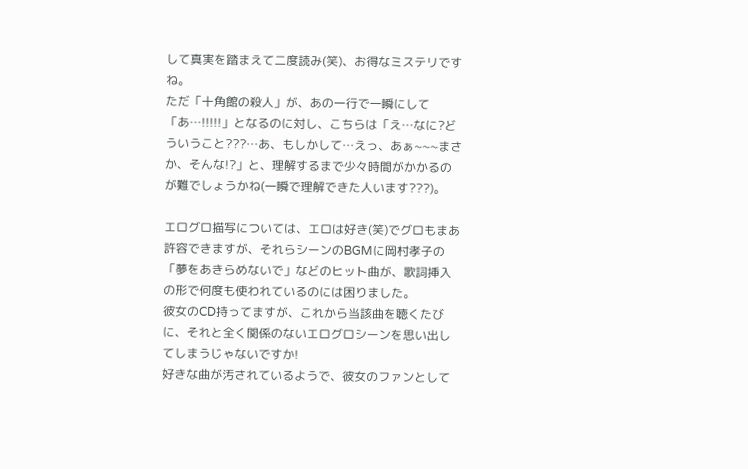して真実を踏まえて二度読み(笑)、お得なミステリですね。
ただ「十角館の殺人」が、あの一行で一瞬にして「あ…!!!!!」となるのに対し、こちらは「え…なに?どういうこと???…あ、もしかして…えっ、あぁ~~~まさか、そんな!?」と、理解するまで少々時間がかかるのが難でしょうかね(一瞬で理解できた人います???)。

エログロ描写については、エロは好き(笑)でグロもまあ許容できますが、それらシーンのBGMに岡村孝子の「夢をあきらめないで」などのヒット曲が、歌詞挿入の形で何度も使われているのには困りました。
彼女のCD持ってますが、これから当該曲を聴くたびに、それと全く関係のないエログロシーンを思い出してしまうじゃないですか!
好きな曲が汚されているようで、彼女のファンとして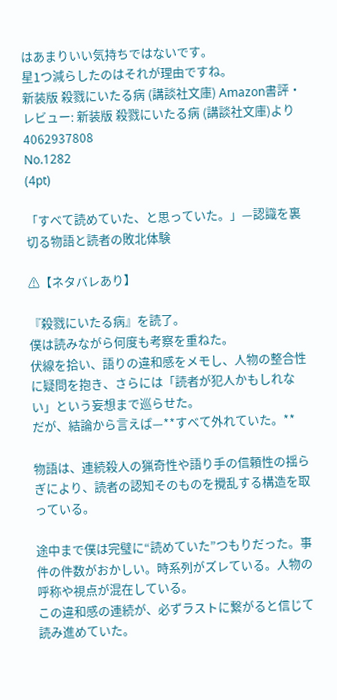はあまりいい気持ちではないです。
星1つ減らしたのはそれが理由ですね。
新装版 殺戮にいたる病 (講談社文庫) Amazon書評・レビュー: 新装版 殺戮にいたる病 (講談社文庫)より
4062937808
No.1282
(4pt)

「すべて読めていた、と思っていた。」—認識を裏切る物語と読者の敗北体験

⚠【ネタバレあり】

『殺戮にいたる病』を読了。
僕は読みながら何度も考察を重ねた。
伏線を拾い、語りの違和感をメモし、人物の整合性に疑問を抱き、さらには「読者が犯人かもしれない」という妄想まで巡らせた。
だが、結論から言えば—**すべて外れていた。**

物語は、連続殺人の猟奇性や語り手の信頼性の揺らぎにより、読者の認知そのものを攪乱する構造を取っている。

途中まで僕は完璧に“読めていた”つもりだった。事件の件数がおかしい。時系列がズレている。人物の呼称や視点が混在している。
この違和感の連続が、必ずラストに繋がると信じて読み進めていた。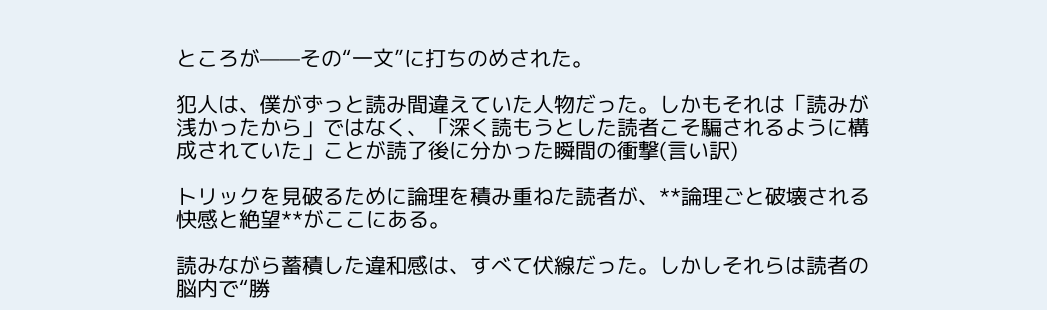ところが——その“一文”に打ちのめされた。

犯人は、僕がずっと読み間違えていた人物だった。しかもそれは「読みが浅かったから」ではなく、「深く読もうとした読者こそ騙されるように構成されていた」ことが読了後に分かった瞬間の衝撃(言い訳)

トリックを見破るために論理を積み重ねた読者が、**論理ごと破壊される快感と絶望**がここにある。

読みながら蓄積した違和感は、すべて伏線だった。しかしそれらは読者の脳内で“勝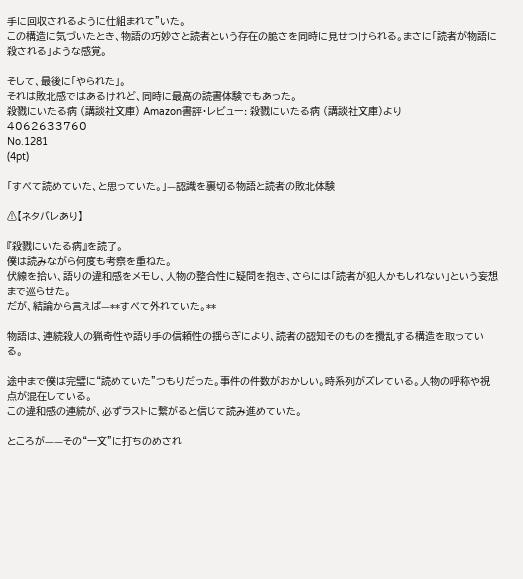手に回収されるように仕組まれて”いた。
この構造に気づいたとき、物語の巧妙さと読者という存在の脆さを同時に見せつけられる。まさに「読者が物語に殺される」ような感覚。

そして、最後に「やられた」。
それは敗北感ではあるけれど、同時に最高の読書体験でもあった。
殺戮にいたる病 (講談社文庫) Amazon書評・レビュー: 殺戮にいたる病 (講談社文庫)より
4062633760
No.1281
(4pt)

「すべて読めていた、と思っていた。」—認識を裏切る物語と読者の敗北体験

⚠【ネタバレあり】

『殺戮にいたる病』を読了。
僕は読みながら何度も考察を重ねた。
伏線を拾い、語りの違和感をメモし、人物の整合性に疑問を抱き、さらには「読者が犯人かもしれない」という妄想まで巡らせた。
だが、結論から言えば—**すべて外れていた。**

物語は、連続殺人の猟奇性や語り手の信頼性の揺らぎにより、読者の認知そのものを攪乱する構造を取っている。

途中まで僕は完璧に“読めていた”つもりだった。事件の件数がおかしい。時系列がズレている。人物の呼称や視点が混在している。
この違和感の連続が、必ずラストに繋がると信じて読み進めていた。

ところが——その“一文”に打ちのめされ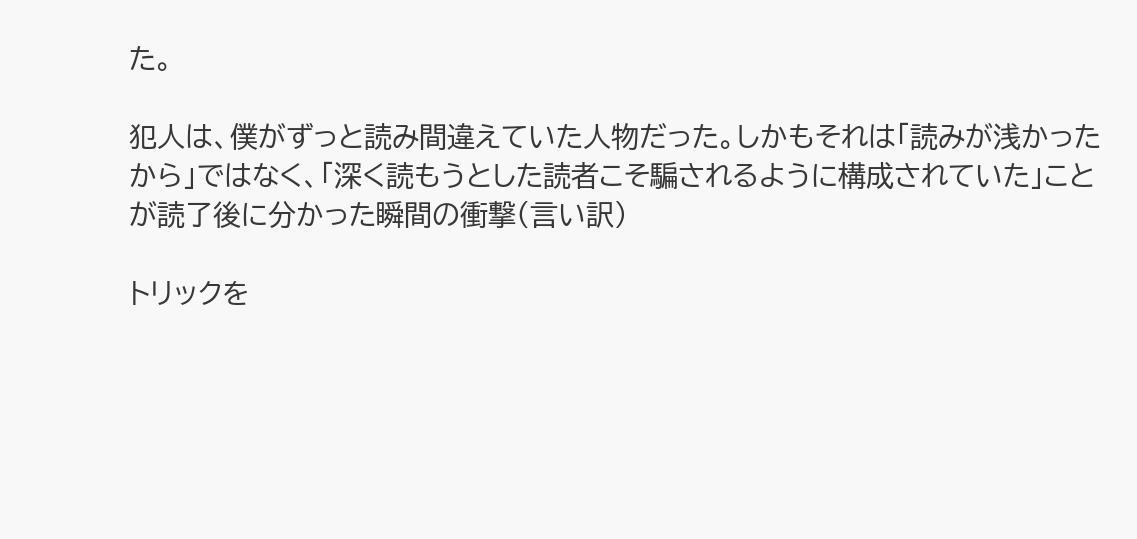た。

犯人は、僕がずっと読み間違えていた人物だった。しかもそれは「読みが浅かったから」ではなく、「深く読もうとした読者こそ騙されるように構成されていた」ことが読了後に分かった瞬間の衝撃(言い訳)

トリックを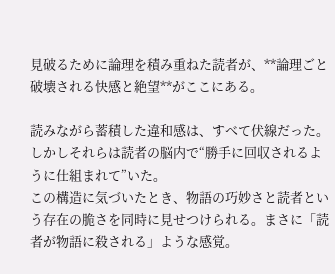見破るために論理を積み重ねた読者が、**論理ごと破壊される快感と絶望**がここにある。

読みながら蓄積した違和感は、すべて伏線だった。しかしそれらは読者の脳内で“勝手に回収されるように仕組まれて”いた。
この構造に気づいたとき、物語の巧妙さと読者という存在の脆さを同時に見せつけられる。まさに「読者が物語に殺される」ような感覚。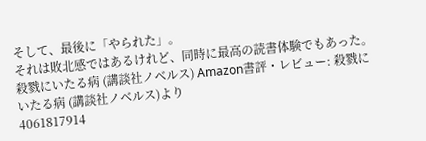そして、最後に「やられた」。
それは敗北感ではあるけれど、同時に最高の読書体験でもあった。
殺戮にいたる病 (講談社ノベルス) Amazon書評・レビュー: 殺戮にいたる病 (講談社ノベルス)より
4061817914